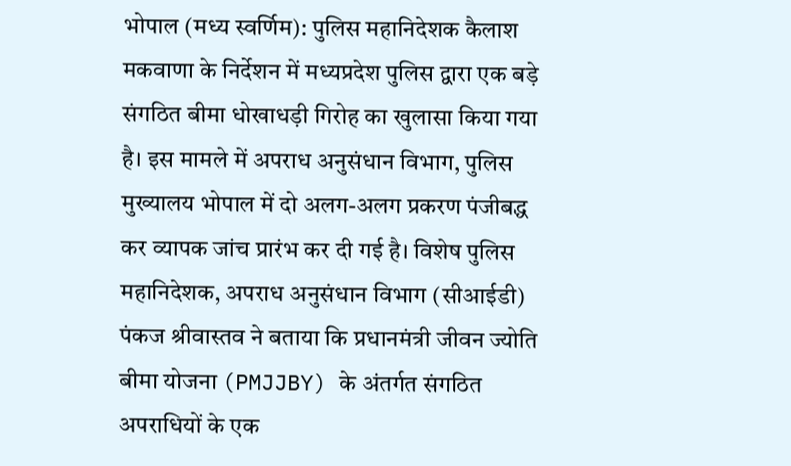भोपाल (मध्य स्वर्णिम): पुलिस महानिदेशक कैलाश मकवाणा के निर्देशन में मध्यप्रदेश पुलिस द्वारा एक बड़े संगठित बीमा धोखाधड़ी गिरोह का खुलासा किया गया है। इस मामले में अपराध अनुसंधान विभाग, पुलिस मुख्यालय भोपाल में दो अलग-अलग प्रकरण पंजीबद्ध कर व्यापक जांच प्रारंभ कर दी गई है। विशेष पुलिस महानिदेशक, अपराध अनुसंधान विभाग (सीआईडी) पंकज श्रीवास्तव ने बताया कि प्रधानमंत्री जीवन ज्योति बीमा योजना (PMJJBY) के अंतर्गत संगठित अपराधियों के एक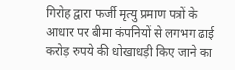गिरोह द्वारा फर्जी मृत्यु प्रमाण पत्रों के आधार पर बीमा कंपनियों से लगभग ढाई करोड़ रुपये की धोखाधड़ी किए जाने का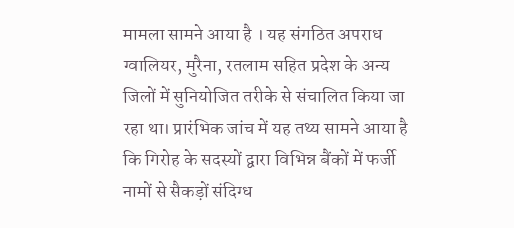मामला सामने आया है । यह संगठित अपराध ग्वालियर, मुरैना, रतलाम सहित प्रदेश के अन्य जिलों में सुनियोजित तरीके से संचालित किया जा रहा था। प्रारंभिक जांच में यह तथ्य सामने आया है कि गिरोह के सदस्यों द्वारा विभिन्न बैंकों में फर्जी नामों से सैकड़ों संदिग्ध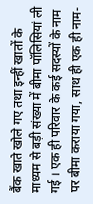बैंक खाते खोले गए तथा इन्हीं खातों के माध्यम से बड़ी संख्या में बीमा पॉलिसियां ली गई । एक ही परिवार के कई सदस्यों के नाम पर बीमा कराया गया, साथ ही एक ही नाम-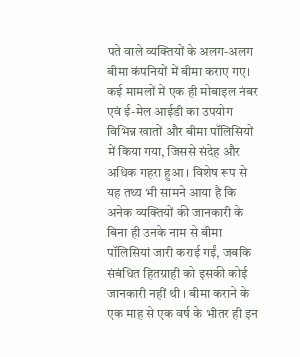पते वाले व्यक्तियों के अलग-अलग बीमा कंपनियों में बीमा कराए गए। कई मामलों में एक ही मोबाइल नंबर एवं ई-मेल आईडी का उपयोग विभिन्न खातों और बीमा पॉलिसियों में किया गया, जिससे संदेह और अधिक गहरा हुआ । विशेष रूप से यह तथ्य भी सामने आया है कि अनेक व्यक्तियों की जानकारी के बिना ही उनके नाम से बीमा पॉलिसियां जारी कराई गईं, जबकि संबंधित हितग्राही को इसकी कोई जानकारी नहीं थी । बीमा कराने के एक माह से एक वर्ष के भीतर ही इन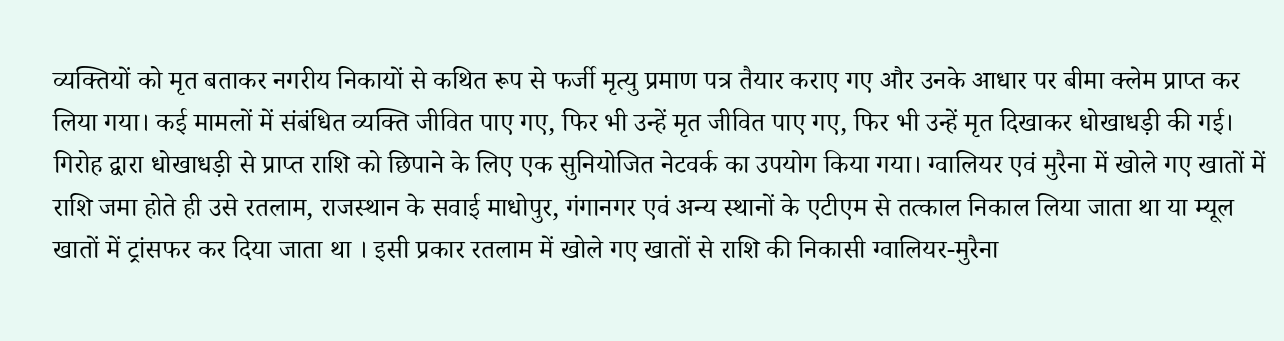व्यक्तियों को मृत बताकर नगरीय निकायों से कथित रूप से फर्जी मृत्यु प्रमाण पत्र तैयार कराए गए और उनके आधार पर बीमा क्लेम प्राप्त कर लिया गया। कई मामलों में संबंधित व्यक्ति जीवित पाए गए, फिर भी उन्हें मृत जीवित पाए गए, फिर भी उन्हें मृत दिखाकर धोखाधड़ी की गई। गिरोह द्वारा धोखाधड़ी से प्राप्त राशि को छिपाने के लिए एक सुनियोजित नेटवर्क का उपयोग किया गया। ग्वालियर एवं मुरैना में खोले गए खातों में राशि जमा होते ही उसे रतलाम, राजस्थान के सवाई माधोपुर, गंगानगर एवं अन्य स्थानों के एटीएम से तत्काल निकाल लिया जाता था या म्यूल खातों में ट्रांसफर कर दिया जाता था । इसी प्रकार रतलाम में खोले गए खातों से राशि की निकासी ग्वालियर-मुरैना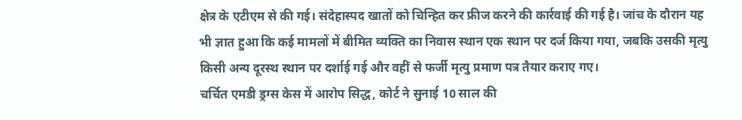क्षेत्र के एटीएम से की गई। संदेहास्पद खातों को चिन्हित कर फ्रीज करने की कार्रवाई की गई है। जांच के दौरान यह भी ज्ञात हुआ कि कई मामलों में बीमित व्यक्ति का निवास स्थान एक स्थान पर दर्ज किया गया, जबकि उसकी मृत्यु किसी अन्य दूरस्थ स्थान पर दर्शाई गई और वहीं से फर्जी मृत्यु प्रमाण पत्र तैयार कराए गए।
चर्चित एमडी ड्रग्स केस में आरोप सिद्ध, कोर्ट ने सुनाई 10 साल की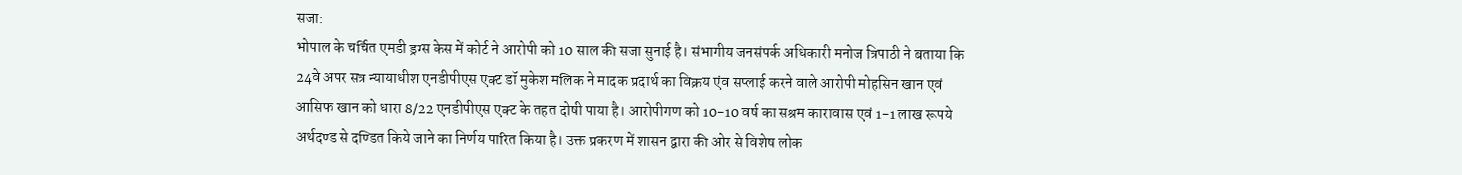सजा:
भोपाल के चर्चित एमडी ड्रग्स केस में कोर्ट ने आरोपी को 10 साल की सजा सुनाई है। संभागीय जनसंपर्क अधिकारी मनोज त्रिपाठी ने बताया कि 24वे अपर सत्र न्यायाधीश एनडीपीएस एक्ट डॉ मुकेश मलिक ने मादक प्रदार्थ का विक्रय एंव सप्लाई करने वाले आरोपी मोहसिन खान एवं आसिफ खान को धारा 8/22 एनडीपीएस एक्ट के तहत दोषी पाया है। आरोपीगण को 10-10 वर्ष का सश्रम कारावास एवं 1-1 लाख रूपये अर्थदण्ड से दण्डित किये जाने का निर्णय पारित किया है। उक्त प्रकरण में शासन द्वारा की ओर से विशेष लोक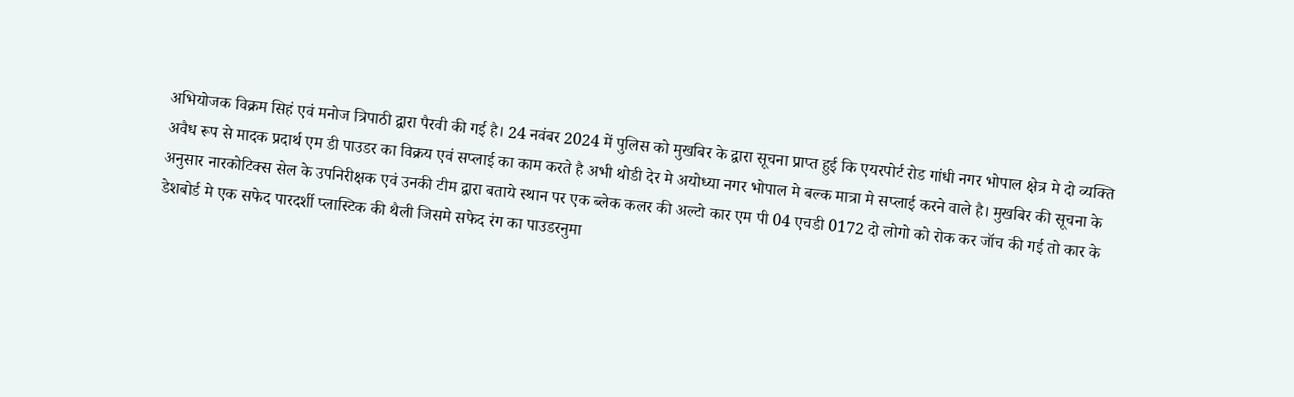अभियोजक विक्रम सिहं एवं मनोज त्रिपाठी द्वारा पैरवी की गई है। 24 नवंबर 2024 में पुलिस को मुखबिर के द्वारा सूचना प्राप्त हुई कि एयरपोर्ट रोड गांधी नगर भोपाल क्षेत्र मे दो व्यक्ति अवैध रूप से मादक प्रदार्थ एम डी पाउडर का विक्रय एवं सप्लाई का काम करते है अभी थोडी देर मे अयोध्या नगर भोपाल मे बल्क मात्रा मे सप्लाई करने वाले है। मुखबिर की सूचना के अनुसार नारकोटिक्स सेल के उपनिरीक्षक एवं उनकी टीम द्वारा बताये स्थान पर एक ब्लेक कलर की अल्टो कार एम पी 04 एचडी 0172 दो लोगो को रोक कर जॉच की गई तो कार के डेशबोर्ड मे एक सफेद पारदर्शी प्लास्टिक की थैली जिसमे सफेद रंग का पाउडरनुमा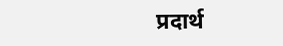प्रदार्थ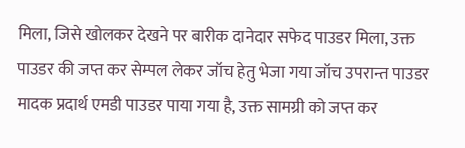मिला, जिसे खोलकर देखने पर बारीक दानेदार सफेद पाउडर मिला, उक्त पाउडर की जप्त कर सेम्पल लेकर जॉच हेतु भेजा गया जॉच उपरान्त पाउडर मादक प्रदार्थ एमडी पाउडर पाया गया है, उक्त सामग्री को जप्त कर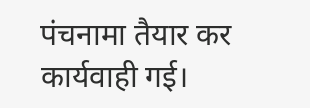पंचनामा तैयार कर कार्यवाही गई।